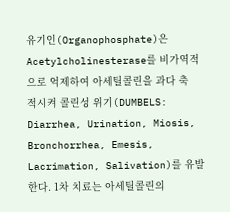유기인(Organophosphate)은 Acetylcholinesterase를 비가역적으로 억제하여 아세틸콜린을 과다 축적시켜 콜린성 위기(DUMBELS: Diarrhea, Urination, Miosis, Bronchorrhea, Emesis, Lacrimation, Salivation)를 유발한다. 1차 치료는 아세틸콜린의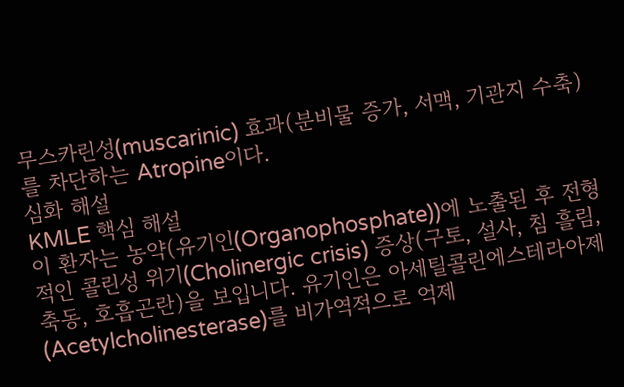무스카린성(muscarinic) 효과(분비물 증가, 서맥, 기관지 수축)를 차단하는 Atropine이다.
심화 해설
KMLE 핵심 해설
이 환자는 농약(유기인(Organophosphate))에 노출된 후 전형적인 콜린성 위기(Cholinergic crisis) 증상(구토, 설사, 침 흘림, 축동, 호흡곤란)을 보입니다. 유기인은 아세틸콜린에스테라아제(Acetylcholinesterase)를 비가역적으로 억제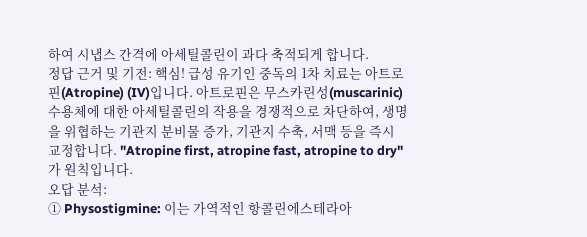하여 시냅스 간격에 아세틸콜린이 과다 축적되게 합니다.
정답 근거 및 기전: 핵심! 급성 유기인 중독의 1차 치료는 아트로핀(Atropine) (IV)입니다. 아트로핀은 무스카린성(muscarinic) 수용체에 대한 아세틸콜린의 작용을 경쟁적으로 차단하여, 생명을 위협하는 기관지 분비물 증가, 기관지 수축, 서맥 등을 즉시 교정합니다. "Atropine first, atropine fast, atropine to dry"가 원칙입니다.
오답 분석:
① Physostigmine: 이는 가역적인 항콜린에스테라아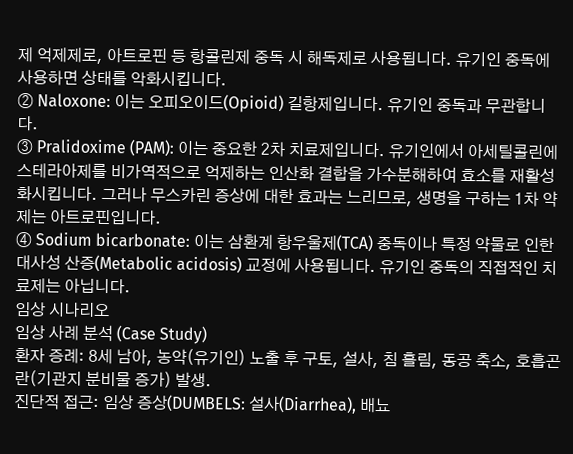제 억제제로, 아트로핀 등 항콜린제 중독 시 해독제로 사용됩니다. 유기인 중독에 사용하면 상태를 악화시킵니다.
② Naloxone: 이는 오피오이드(Opioid) 길항제입니다. 유기인 중독과 무관합니다.
③ Pralidoxime (PAM): 이는 중요한 2차 치료제입니다. 유기인에서 아세틸콜린에스테라아제를 비가역적으로 억제하는 인산화 결합을 가수분해하여 효소를 재활성화시킵니다. 그러나 무스카린 증상에 대한 효과는 느리므로, 생명을 구하는 1차 약제는 아트로핀입니다.
④ Sodium bicarbonate: 이는 삼환계 항우울제(TCA) 중독이나 특정 약물로 인한 대사성 산증(Metabolic acidosis) 교정에 사용됩니다. 유기인 중독의 직접적인 치료제는 아닙니다.
임상 시나리오
임상 사례 분석 (Case Study)
환자 증례: 8세 남아, 농약(유기인) 노출 후 구토, 설사, 침 흘림, 동공 축소, 호흡곤란(기관지 분비물 증가) 발생.
진단적 접근: 임상 증상(DUMBELS: 설사(Diarrhea), 배뇨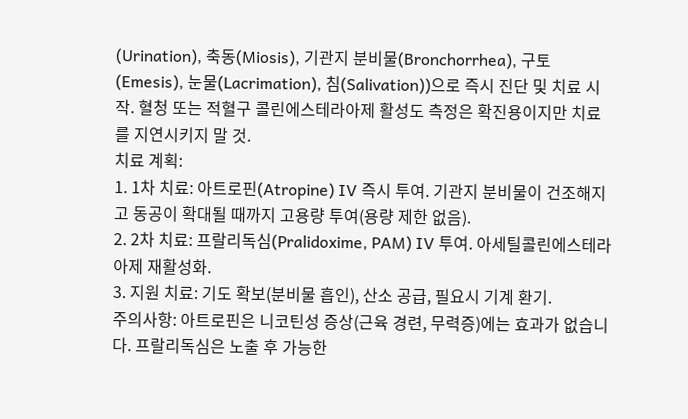(Urination), 축동(Miosis), 기관지 분비물(Bronchorrhea), 구토(Emesis), 눈물(Lacrimation), 침(Salivation))으로 즉시 진단 및 치료 시작. 혈청 또는 적혈구 콜린에스테라아제 활성도 측정은 확진용이지만 치료를 지연시키지 말 것.
치료 계획:
1. 1차 치료: 아트로핀(Atropine) IV 즉시 투여. 기관지 분비물이 건조해지고 동공이 확대될 때까지 고용량 투여(용량 제한 없음).
2. 2차 치료: 프랄리독심(Pralidoxime, PAM) IV 투여. 아세틸콜린에스테라아제 재활성화.
3. 지원 치료: 기도 확보(분비물 흡인), 산소 공급, 필요시 기계 환기.
주의사항: 아트로핀은 니코틴성 증상(근육 경련, 무력증)에는 효과가 없습니다. 프랄리독심은 노출 후 가능한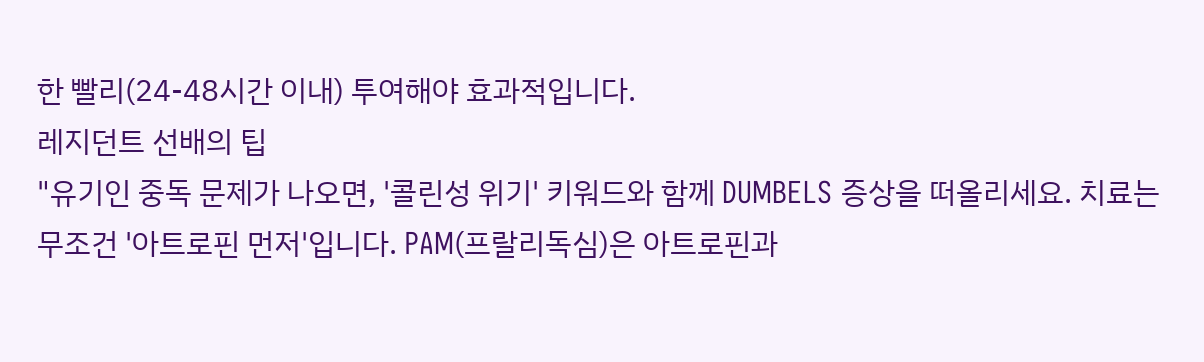한 빨리(24-48시간 이내) 투여해야 효과적입니다.
레지던트 선배의 팁
"유기인 중독 문제가 나오면, '콜린성 위기' 키워드와 함께 DUMBELS 증상을 떠올리세요. 치료는 무조건 '아트로핀 먼저'입니다. PAM(프랄리독심)은 아트로핀과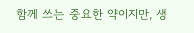함께 쓰는 중요한 약이지만, 생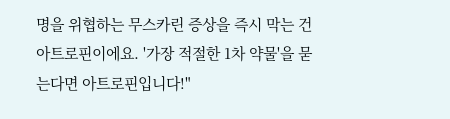명을 위협하는 무스카린 증상을 즉시 막는 건 아트로핀이에요. '가장 적절한 1차 약물'을 묻는다면 아트로핀입니다!"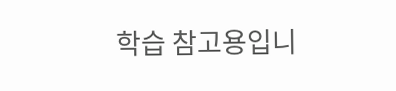학습 참고용입니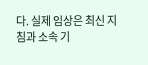다. 실제 임상은 최신 지침과 소속 기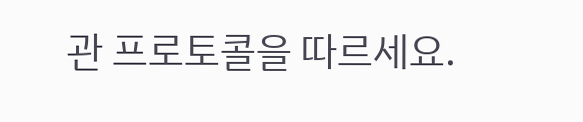관 프로토콜을 따르세요.